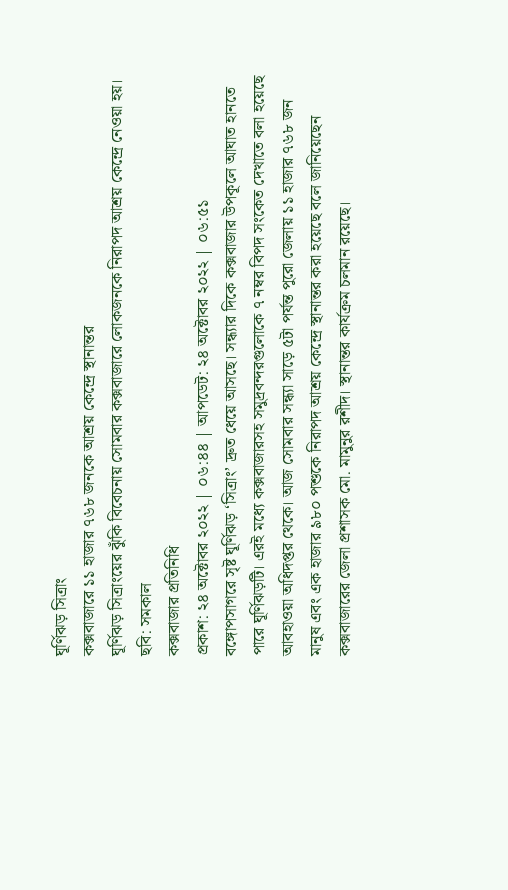ঘূর্ণিঝড় সিত্রাং
কক্সবাজারে ১১ হাজার ৭৬৮ জনকে আশ্রয় কেন্দ্রে স্থানান্তর
ঘূর্ণিঝড় সিত্রাংয়ের ঝুঁকি বিবেচনায় সোমবার কক্সবাজারে লোকজনকে নিরাপদ আশ্রয় কেন্দ্রে নেওয়া হয়। ছবি: সমকাল
কক্সবাজার প্রতিনিধি
প্রকাশ: ২৪ অক্টোবর ২০২২ | ০৬:৪৪ | আপডেট: ২৪ অক্টোবর ২০২২ | ০৬:৫১
বঙ্গোপসাগরে সৃষ্ট ঘূর্ণিঝড় ‘সিত্রাং’ দ্রুত ধেয়ে আসছে। সন্ধ্যার দিকে কক্সবাজার উপকূলে আঘাত হানতে পারে ঘূর্ণিঝড়টি। এরই মধ্যে কক্সবাজারসহ সমুদ্রবন্দরগুলোকে ৭ নম্বর বিপদ সংকেত দেখাতে বলা হয়েছে আবহাওয়া অধিদপ্তর থেকে। আজ সোমবার সন্ধ্যা সাড়ে ৫টা পর্যন্ত পুরো জেলায় ১১ হাজার ৭৬৮ জন মানুষ এবং এক হাজার ৯৮০ পশুকে নিরাপদ আশ্রয় কেন্দ্রে স্থানান্তর করা হয়েছে বলে জানিয়েছেন কক্সবাজারের জেলা প্রশাসক মো. মামুনুর রশীদ। স্থানান্তর কার্যক্রম চলমান রয়েছে।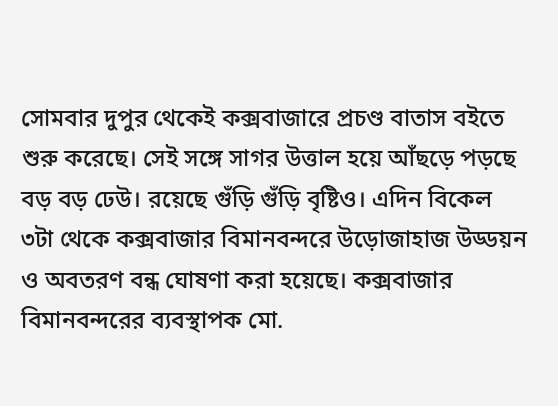সোমবার দুপুর থেকেই কক্সবাজারে প্রচণ্ড বাতাস বইতে শুরু করেছে। সেই সঙ্গে সাগর উত্তাল হয়ে আঁছড়ে পড়ছে বড় বড় ঢেউ। রয়েছে গুঁড়ি গুঁড়ি বৃষ্টিও। এদিন বিকেল ৩টা থেকে কক্সবাজার বিমানবন্দরে উড়োজাহাজ উড্ডয়ন ও অবতরণ বন্ধ ঘোষণা করা হয়েছে। কক্সবাজার বিমানবন্দরের ব্যবস্থাপক মো.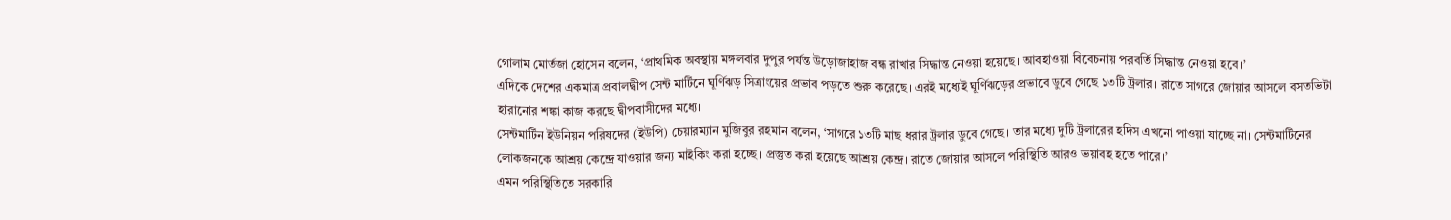গোলাম মোর্তজা হোসেন বলেন, ‘প্রাথমিক অবস্থায় মঙ্গলবার দুপুর পর্যন্ত উড়োজাহাজ বন্ধ রাখার সিদ্ধান্ত নেওয়া হয়েছে। আবহাওয়া বিবেচনায় পরবর্তি সিদ্ধান্ত নেওয়া হবে।’
এদিকে দেশের একমাত্র প্রবালদ্বীপ সেন্ট মার্টিনে ঘূর্ণিঝড় সিত্রাংয়ের প্রভাব পড়তে শুরু করেছে। এরই মধ্যেই ঘূর্ণিঝড়ের প্রভাবে ডুবে গেছে ১৩টি ট্রলার। রাতে সাগরে জোয়ার আসলে বসতভিটা হারানোর শঙ্কা কাজ করছে দ্বীপবাসীদের মধ্যে।
সেন্টমার্টিন ইউনিয়ন পরিষদের (ইউপি) চেয়ারম্যান মুজিবুর রহমান বলেন, ‘সাগরে ১৩টি মাছ ধরার ট্রলার ডুবে গেছে। তার মধ্যে দুটি ট্রলারের হদিস এখনো পাওয়া যাচ্ছে না। সেন্টমার্টিনের লোকজনকে আশ্রয় কেন্দ্রে যাওয়ার জন্য মাইকিং করা হচ্ছে। প্রস্তুত করা হয়েছে আশ্রয় কেন্দ্র। রাতে জোয়ার আসলে পরিস্থিতি আরও ভয়াবহ হতে পারে।’
এমন পরিস্থিতিতে সরকারি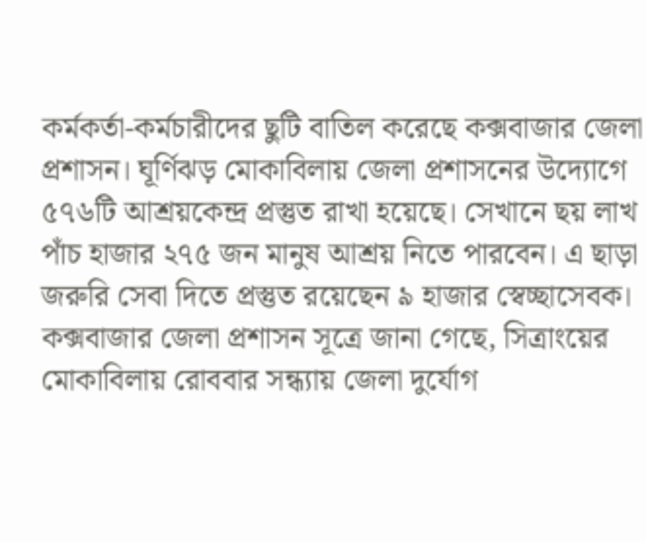কর্মকর্তা-কর্মচারীদের ছুটি বাতিল করেছে কক্সবাজার জেলা প্রশাসন। ঘূর্ণিঝড় মোকাবিলায় জেলা প্রশাসনের উদ্যোগে ৫৭৬টি আশ্রয়কেন্দ্র প্রস্তুত রাখা হয়েছে। সেখানে ছয় লাখ পাঁচ হাজার ২৭৫ জন মানুষ আশ্রয় নিতে পারবেন। এ ছাড়া জরুরি সেবা দিতে প্রস্তুত রয়েছেন ৯ হাজার স্বেচ্ছাসেবক।
কক্সবাজার জেলা প্রশাসন সূত্রে জানা গেছে, সিত্রাংয়ের মোকাবিলায় রোববার সন্ধ্যায় জেলা দুর্যোগ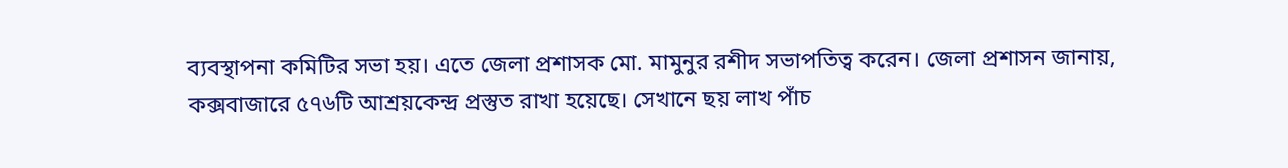ব্যবস্থাপনা কমিটির সভা হয়। এতে জেলা প্রশাসক মো. মামুনুর রশীদ সভাপতিত্ব করেন। জেলা প্রশাসন জানায়, কক্সবাজারে ৫৭৬টি আশ্রয়কেন্দ্র প্রস্তুত রাখা হয়েছে। সেখানে ছয় লাখ পাঁচ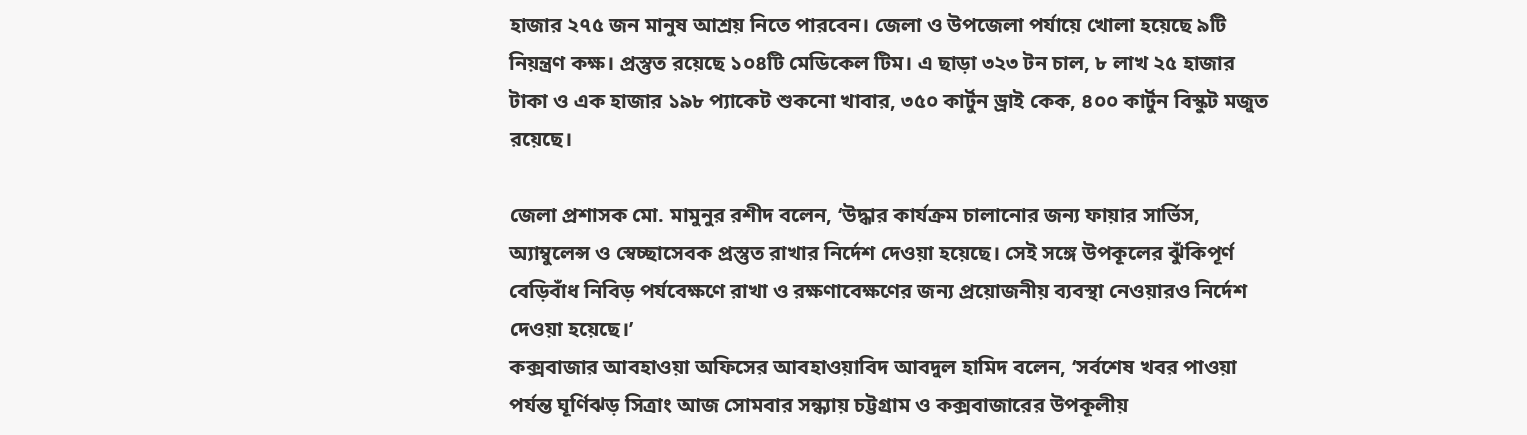হাজার ২৭৫ জন মানুষ আশ্রয় নিতে পারবেন। জেলা ও উপজেলা পর্যায়ে খোলা হয়েছে ৯টি নিয়ন্ত্রণ কক্ষ। প্রস্তুত রয়েছে ১০৪টি মেডিকেল টিম। এ ছাড়া ৩২৩ টন চাল, ৮ লাখ ২৫ হাজার টাকা ও এক হাজার ১৯৮ প্যাকেট শুকনো খাবার, ৩৫০ কার্টুন ড্রাই কেক, ৪০০ কার্টুন বিস্কুট মজুত রয়েছে।

জেলা প্রশাসক মো. মামুনুর রশীদ বলেন, ‘উদ্ধার কার্যক্রম চালানোর জন্য ফায়ার সার্ভিস, অ্যাম্বুলেন্স ও স্বেচ্ছাসেবক প্রস্তুত রাখার নির্দেশ দেওয়া হয়েছে। সেই সঙ্গে উপকূলের ঝুঁকিপূর্ণ বেড়িবাঁধ নিবিড় পর্যবেক্ষণে রাখা ও রক্ষণাবেক্ষণের জন্য প্রয়োজনীয় ব্যবস্থা নেওয়ারও নির্দেশ দেওয়া হয়েছে।’
কক্সবাজার আবহাওয়া অফিসের আবহাওয়াবিদ আবদুল হামিদ বলেন, ‘সর্বশেষ খবর পাওয়া পর্যন্ত ঘূর্ণিঝড় সিত্রাং আজ সোমবার সন্ধ্যায় চট্টগ্রাম ও কক্সবাজারের উপকূলীয়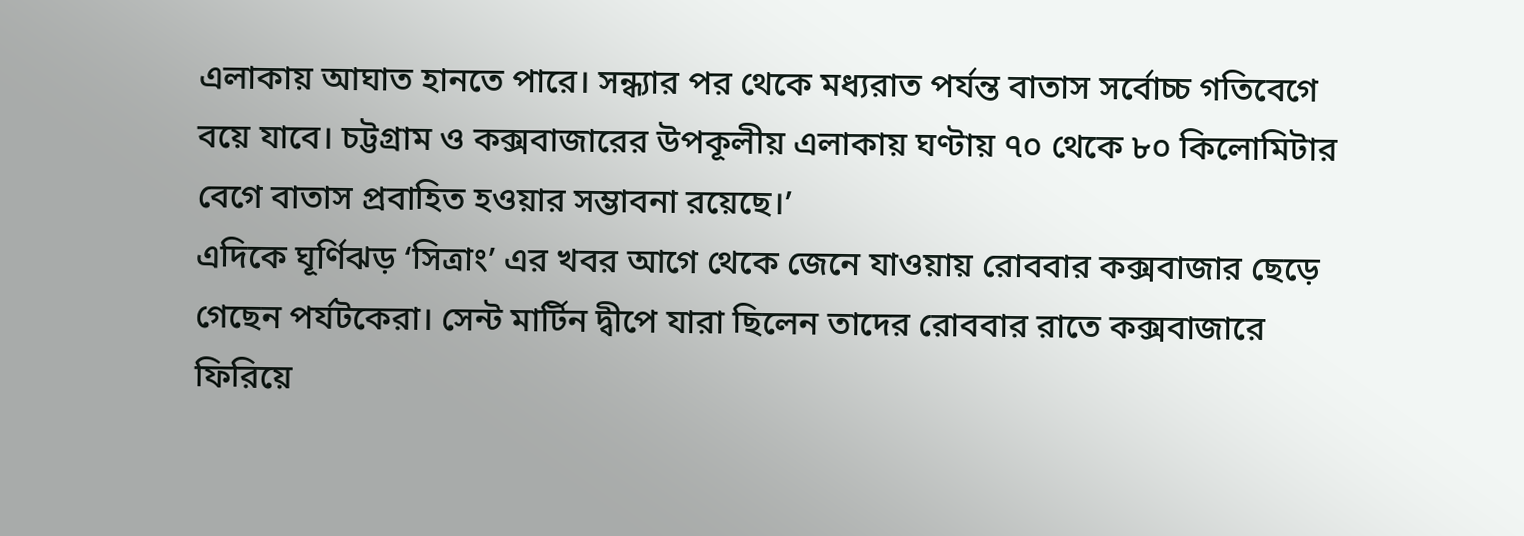এলাকায় আঘাত হানতে পারে। সন্ধ্যার পর থেকে মধ্যরাত পর্যন্ত বাতাস সর্বোচ্চ গতিবেগে বয়ে যাবে। চট্টগ্রাম ও কক্সবাজারের উপকূলীয় এলাকায় ঘণ্টায় ৭০ থেকে ৮০ কিলোমিটার বেগে বাতাস প্রবাহিত হওয়ার সম্ভাবনা রয়েছে।’
এদিকে ঘূর্ণিঝড় ‘সিত্রাং’ এর খবর আগে থেকে জেনে যাওয়ায় রোববার কক্সবাজার ছেড়ে গেছেন পর্যটকেরা। সেন্ট মার্টিন দ্বীপে যারা ছিলেন তাদের রোববার রাতে কক্সবাজারে ফিরিয়ে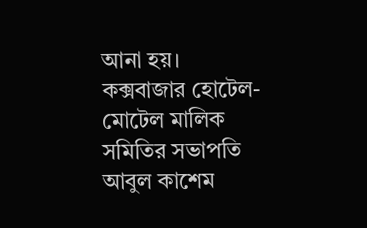আনা হয়।
কক্সবাজার হোটেল-মোটেল মালিক সমিতির সভাপতি আবুল কাশেম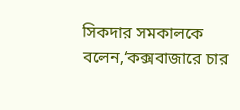সিকদার সমকালকে বলেন,‘কক্সবাজারে চার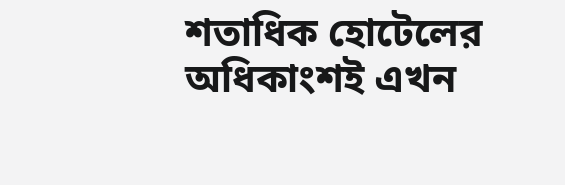শতাধিক হোটেলের অধিকাংশই এখন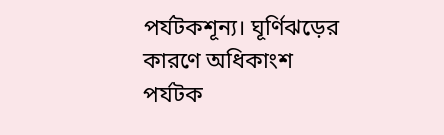পর্যটকশূন্য। ঘূর্ণিঝড়ের কারণে অধিকাংশ পর্যটক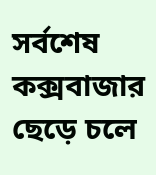সর্বশেষ কক্সবাজার ছেড়ে চলে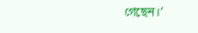গেছেন।’